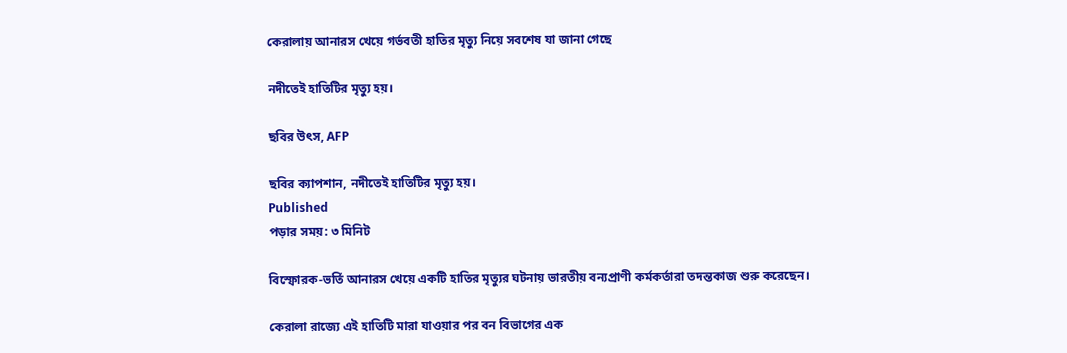কেরালায় আনারস খেয়ে গর্ভবতী হাতির মৃত্যু নিয়ে সবশেষ যা জানা গেছে

নদীতেই হাতিটির মৃত্যু হয়।

ছবির উৎস, AFP

ছবির ক্যাপশান, নদীতেই হাতিটির মৃত্যু হয়।
Published
পড়ার সময়: ৩ মিনিট

বিস্ফোরক-ভর্তি আনারস খেয়ে একটি হাতির মৃত্যুর ঘটনায় ভারতীয় বন্যপ্রাণী কর্মকর্তারা তদন্তকাজ শুরু করেছেন।

কেরালা রাজ্যে এই হাতিটি মারা যাওয়ার পর বন বিভাগের এক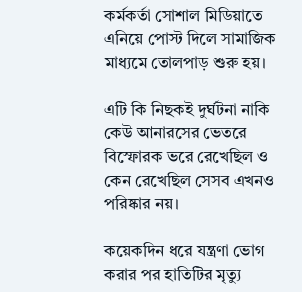কর্মকর্তা সোশাল মিডিয়াতে এনিয়ে পোস্ট দিলে সামাজিক মাধ্যমে তোলপাড় শুরু হয়।

এটি কি নিছকই দুর্ঘটনা নাকি কেউ আনারসের ভেতরে বিস্ফোরক ভরে রেখেছিল ও কেন রেখেছিল সেসব এখনও পরিষ্কার নয়।

কয়েকদিন ধরে যন্ত্রণা ভোগ করার পর হাতিটির মৃত্যু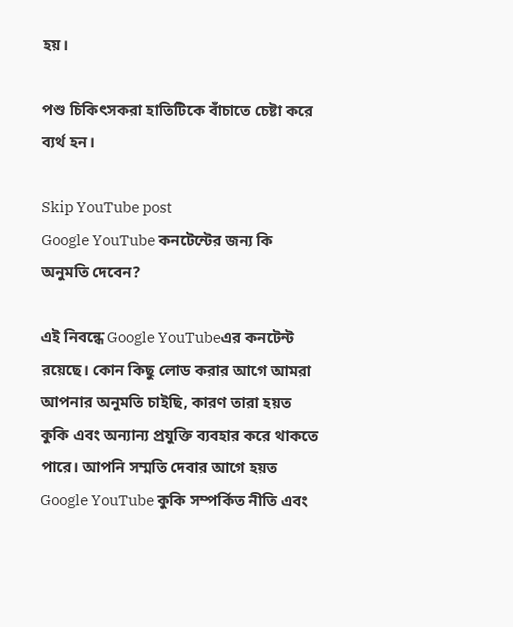হয়।

পশু চিকিৎসকরা হাতিটিকে বাঁচাতে চেষ্টা করে ব্যর্থ হন।

Skip YouTube post
Google YouTube কনটেন্টের জন্য কি অনুমতি দেবেন?

এই নিবন্ধে Google YouTubeএর কনটেন্ট রয়েছে। কোন কিছু লোড করার আগে আমরা আপনার অনুমতি চাইছি, কারণ তারা হয়ত কুকি এবং অন্যান্য প্রযুক্তি ব্যবহার করে থাকতে পারে। আপনি সম্মতি দেবার আগে হয়ত Google YouTube কুকি সম্পর্কিত নীতি এবং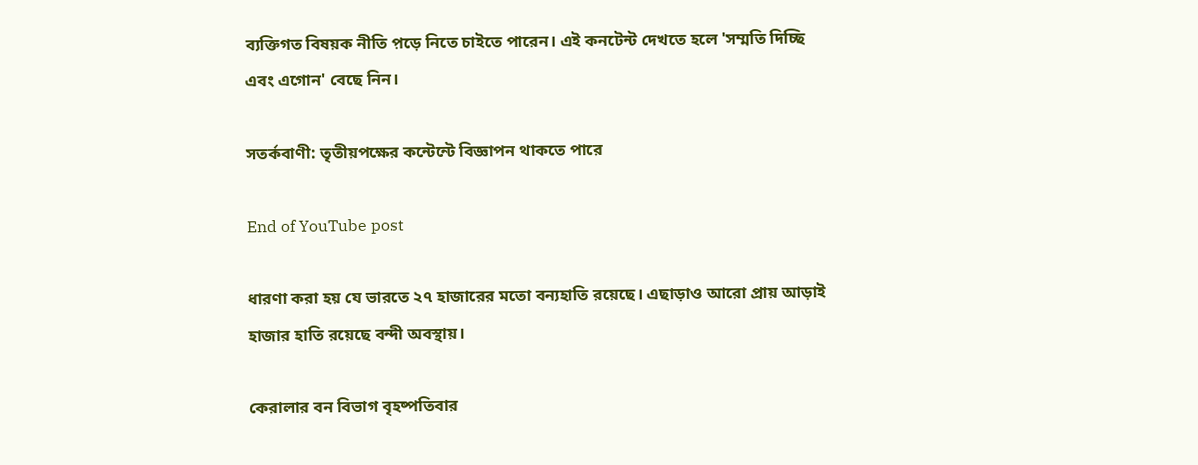ব্যক্তিগত বিষয়ক নীতি প়ড়ে নিতে চাইতে পারেন। এই কনটেন্ট দেখতে হলে 'সম্মতি দিচ্ছি এবং এগোন' বেছে নিন।

সতর্কবাণী: তৃতীয়পক্ষের কন্টেন্টে বিজ্ঞাপন থাকতে পারে

End of YouTube post

ধারণা করা হয় যে ভারতে ২৭ হাজারের মতো বন্যহাতি রয়েছে। এছাড়াও আরো প্রায় আড়াই হাজার হাতি রয়েছে বন্দী অবস্থায়।

কেরালার বন বিভাগ বৃহষ্পতিবার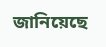জানিয়েছে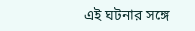এই ঘটনার সঙ্গে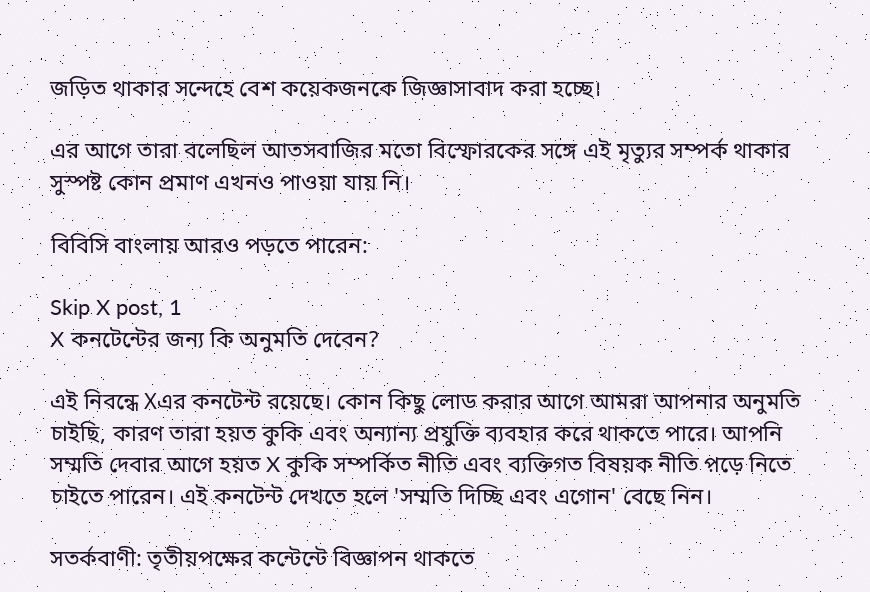জড়িত থাকার সন্দেহে বেশ কয়েকজনকে জিজ্ঞাসাবাদ করা হচ্ছে।

এর আগে তারা বলেছিল আতসবাজির মতো বিস্ফোরকের সঙ্গে এই মৃত্যুর সম্পর্ক থাকার সুস্পষ্ট কোন প্রমাণ এখনও পাওয়া যায় নি।

বিবিসি বাংলায় আরও পড়তে পারেন:

Skip X post, 1
X কনটেন্টের জন্য কি অনুমতি দেবেন?

এই নিবন্ধে Xএর কনটেন্ট রয়েছে। কোন কিছু লোড করার আগে আমরা আপনার অনুমতি চাইছি, কারণ তারা হয়ত কুকি এবং অন্যান্য প্রযুক্তি ব্যবহার করে থাকতে পারে। আপনি সম্মতি দেবার আগে হয়ত X কুকি সম্পর্কিত নীতি এবং ব্যক্তিগত বিষয়ক নীতি প়ড়ে নিতে চাইতে পারেন। এই কনটেন্ট দেখতে হলে 'সম্মতি দিচ্ছি এবং এগোন' বেছে নিন।

সতর্কবাণী: তৃতীয়পক্ষের কন্টেন্টে বিজ্ঞাপন থাকতে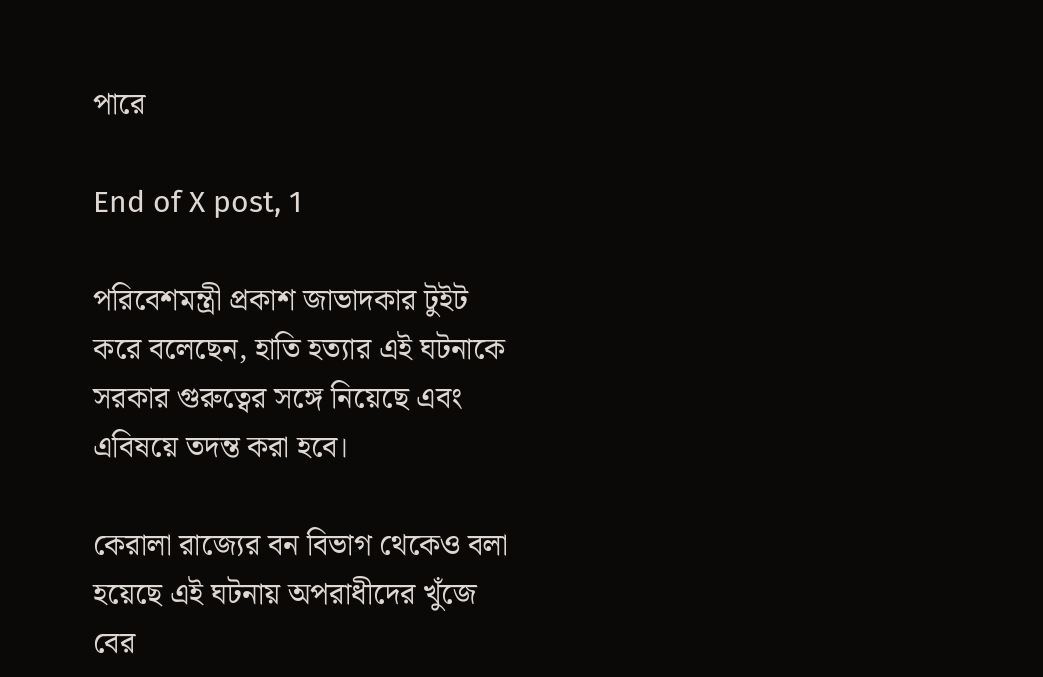পারে

End of X post, 1

পরিবেশমন্ত্রী প্রকাশ জাভাদকার টুইট করে বলেছেন, হাতি হত্যার এই ঘটনাকে সরকার গুরুত্বের সঙ্গে নিয়েছে এবং এবিষয়ে তদন্ত করা হবে।

কেরালা রাজ্যের বন বিভাগ থেকেও বলা হয়েছে এই ঘটনায় অপরাধীদের খুঁজে বের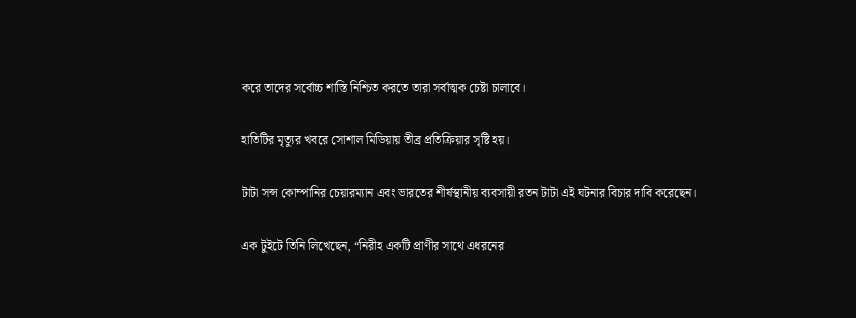করে তাদের সর্বোচ্চ শাস্তি নিশ্চিত করতে তারা সর্বাত্মক চেষ্টা চালাবে।

হাতিটির মৃত্যুর খবরে সোশাল মিডিয়ায় তীব্র প্রতিক্রিয়ার সৃষ্টি হয়।

টাটা সন্স কোম্পানির চেয়ারম্যান এবং ভারতের শীর্ষস্থানীয় ব্যবসায়ী রতন টাটা এই ঘটনার বিচার দাবি করেছেন।

এক টুইটে তিনি লিখেছেন, “নিরীহ একটি প্রাণীর সাথে এধরনের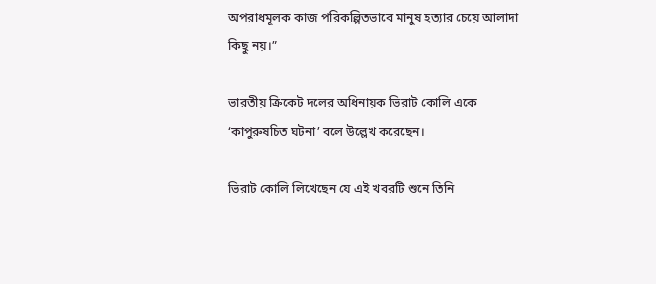অপরাধমূলক কাজ পরিকল্পিতভাবে মানুষ হত্যার চেয়ে আলাদা কিছু নয়।”

ভারতীয় ক্রিকেট দলের অধিনায়ক ভিরাট কোলি একে ‘কাপুরুষচিত ঘটনা’ বলে উল্লেখ করেছেন।

ভিরাট কোলি লিখেছেন যে এই খবরটি শুনে তিনি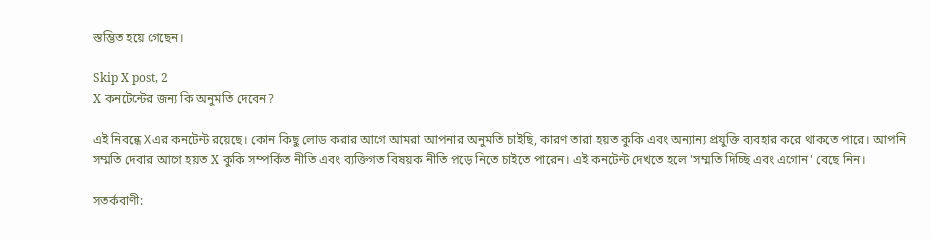স্তম্ভিত হয়ে গেছেন।

Skip X post, 2
X কনটেন্টের জন্য কি অনুমতি দেবেন?

এই নিবন্ধে Xএর কনটেন্ট রয়েছে। কোন কিছু লোড করার আগে আমরা আপনার অনুমতি চাইছি, কারণ তারা হয়ত কুকি এবং অন্যান্য প্রযুক্তি ব্যবহার করে থাকতে পারে। আপনি সম্মতি দেবার আগে হয়ত X কুকি সম্পর্কিত নীতি এবং ব্যক্তিগত বিষয়ক নীতি প়ড়ে নিতে চাইতে পারেন। এই কনটেন্ট দেখতে হলে 'সম্মতি দিচ্ছি এবং এগোন' বেছে নিন।

সতর্কবাণী: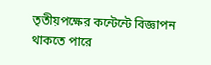তৃতীয়পক্ষের কন্টেন্টে বিজ্ঞাপন থাকতে পারে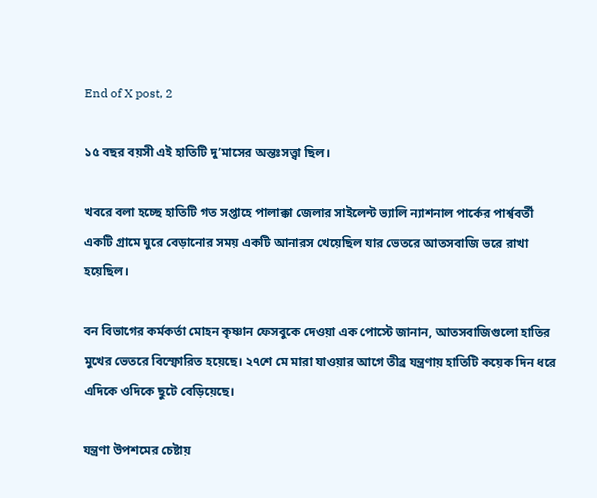End of X post, 2

১৫ বছর বয়সী এই হাতিটি দু’মাসের অন্তঃসত্ত্বা ছিল।

খবরে বলা হচ্ছে হাতিটি গত সপ্তাহে পালাক্কা জেলার সাইলেন্ট ভ্যালি ন্যাশনাল পার্কের পার্শ্ববর্তী একটি গ্রামে ঘুরে বেড়ানোর সময় একটি আনারস খেয়েছিল যার ভেতরে আতসবাজি ভরে রাখা হয়েছিল।

বন বিভাগের কর্মকর্তা মোহন কৃষ্ণান ফেসবুকে দেওয়া এক পোস্টে জানান, আতসবাজিগুলো হাতির মুখের ভেতরে বিস্ফোরিত হয়েছে। ২৭শে মে মারা যাওয়ার আগে তীব্র যন্ত্রণায় হাতিটি কয়েক দিন ধরে এদিকে ওদিকে ছুটে বেড়িয়েছে।

যন্ত্রণা উপশমের চেষ্টায়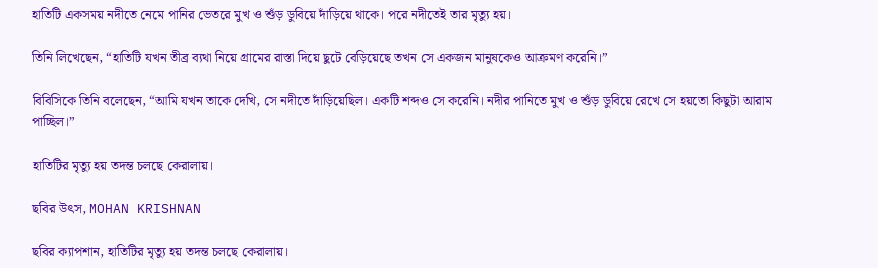হাতিটি একসময় নদীতে নেমে পানির ভেতরে মুখ ও শুঁড় ডুবিয়ে দাঁড়িয়ে থাকে। পরে নদীতেই তার মৃত্যু হয়।

তিনি লিখেছেন, “হাতিটি যখন তীব্র ব্যথা নিয়ে গ্রামের রাস্তা দিয়ে ছুটে বেড়িয়েছে তখন সে একজন মানুষকেও আক্রমণ করেনি।”

বিবিসিকে তিনি বলেছেন, “আমি যখন তাকে দেখি, সে নদীতে দাঁড়িয়েছিল। একটি শব্দও সে করেনি। নদীর পানিতে মুখ ও শুঁড় ডুবিয়ে রেখে সে হয়তো কিছুটা আরাম পাচ্ছিল।”

হাতিটির মৃত্যু হয় তদন্ত চলছে কেরালায়।

ছবির উৎস, MOHAN KRISHNAN

ছবির ক্যাপশান, হাতিটির মৃত্যু হয় তদন্ত চলছে কেরালায়।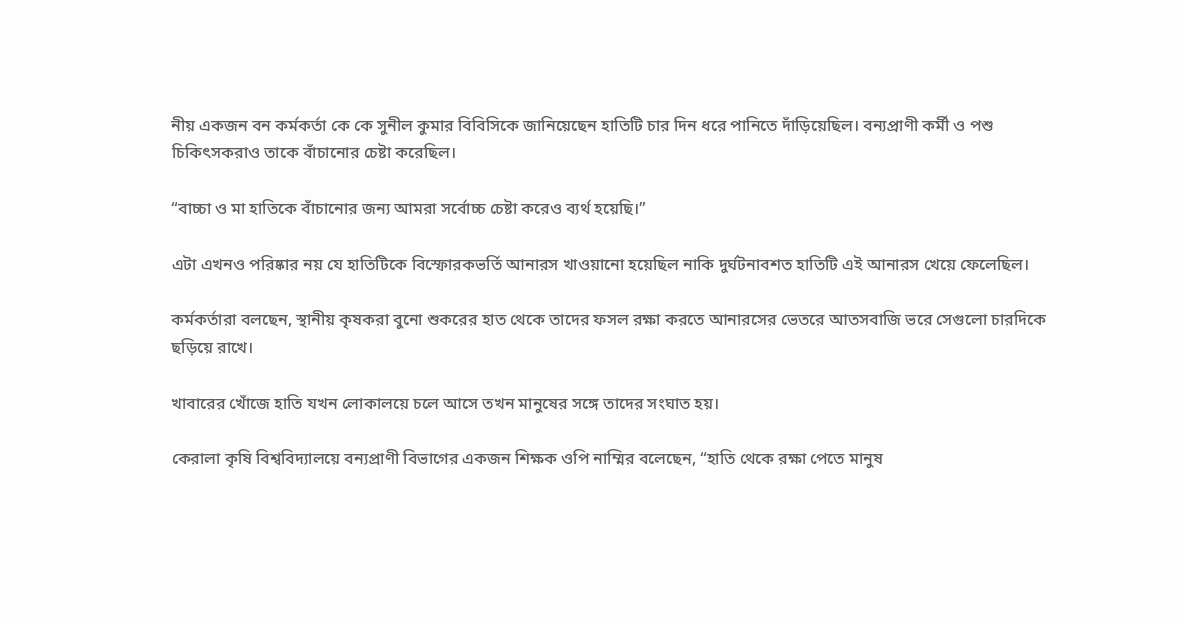নীয় একজন বন কর্মকর্তা কে কে সুনীল কুমার বিবিসিকে জানিয়েছেন হাতিটি চার দিন ধরে পানিতে দাঁড়িয়েছিল। বন্যপ্রাণী কর্মী ও পশু চিকিৎসকরাও তাকে বাঁচানোর চেষ্টা করেছিল।

“বাচ্চা ও মা হাতিকে বাঁচানোর জন্য আমরা সর্বোচ্চ চেষ্টা করেও ব্যর্থ হয়েছি।”

এটা এখনও পরিষ্কার নয় যে হাতিটিকে বিস্ফোরকভর্তি আনারস খাওয়ানো হয়েছিল নাকি দুর্ঘটনাবশত হাতিটি এই আনারস খেয়ে ফেলেছিল।

কর্মকর্তারা বলছেন, স্থানীয় কৃষকরা বুনো শুকরের হাত থেকে তাদের ফসল রক্ষা করতে আনারসের ভেতরে আতসবাজি ভরে সেগুলো চারদিকে ছড়িয়ে রাখে।

খাবারের খোঁজে হাতি যখন লোকালয়ে চলে আসে তখন মানুষের সঙ্গে তাদের সংঘাত হয়।

কেরালা কৃষি বিশ্ববিদ্যালয়ে বন্যপ্রাণী বিভাগের একজন শিক্ষক ওপি নাম্মির বলেছেন, “হাতি থেকে রক্ষা পেতে মানুষ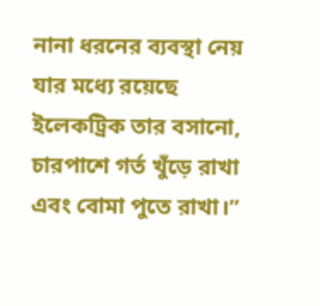নানা ধরনের ব্যবস্থা নেয় যার মধ্যে রয়েছে ইলেকট্রিক তার বসানো, চারপাশে গর্ত খুঁড়ে রাখা এবং বোমা পুতে রাখা।”